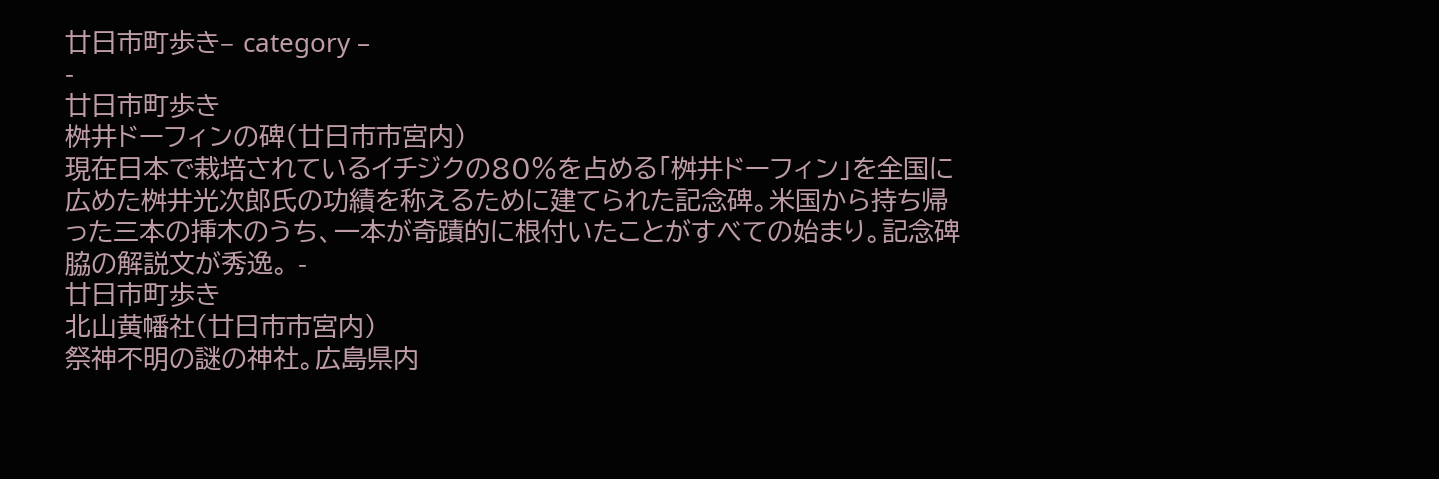廿日市町歩き– category –
-
廿日市町歩き
桝井ドーフィンの碑(廿日市市宮内)
現在日本で栽培されているイチジクの80%を占める「桝井ドーフィン」を全国に広めた桝井光次郎氏の功績を称えるために建てられた記念碑。米国から持ち帰った三本の挿木のうち、一本が奇蹟的に根付いたことがすべての始まり。記念碑脇の解説文が秀逸。 -
廿日市町歩き
北山黄幡社(廿日市市宮内)
祭神不明の謎の神社。広島県内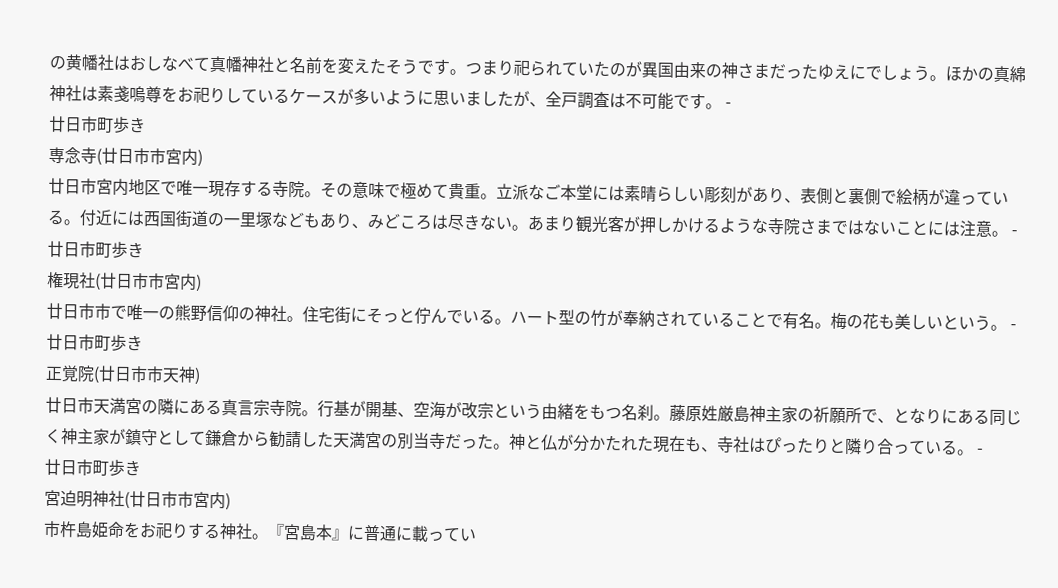の黄幡社はおしなべて真幡神社と名前を変えたそうです。つまり祀られていたのが異国由来の神さまだったゆえにでしょう。ほかの真綿神社は素戔嗚尊をお祀りしているケースが多いように思いましたが、全戸調査は不可能です。 -
廿日市町歩き
専念寺(廿日市市宮内)
廿日市宮内地区で唯一現存する寺院。その意味で極めて貴重。立派なご本堂には素晴らしい彫刻があり、表側と裏側で絵柄が違っている。付近には西国街道の一里塚などもあり、みどころは尽きない。あまり観光客が押しかけるような寺院さまではないことには注意。 -
廿日市町歩き
権現社(廿日市市宮内)
廿日市市で唯一の熊野信仰の神社。住宅街にそっと佇んでいる。ハート型の竹が奉納されていることで有名。梅の花も美しいという。 -
廿日市町歩き
正覚院(廿日市市天神)
廿日市天満宮の隣にある真言宗寺院。行基が開基、空海が改宗という由緒をもつ名刹。藤原姓厳島神主家の祈願所で、となりにある同じく神主家が鎮守として鎌倉から勧請した天満宮の別当寺だった。神と仏が分かたれた現在も、寺社はぴったりと隣り合っている。 -
廿日市町歩き
宮迫明神社(廿日市市宮内)
市杵島姫命をお祀りする神社。『宮島本』に普通に載ってい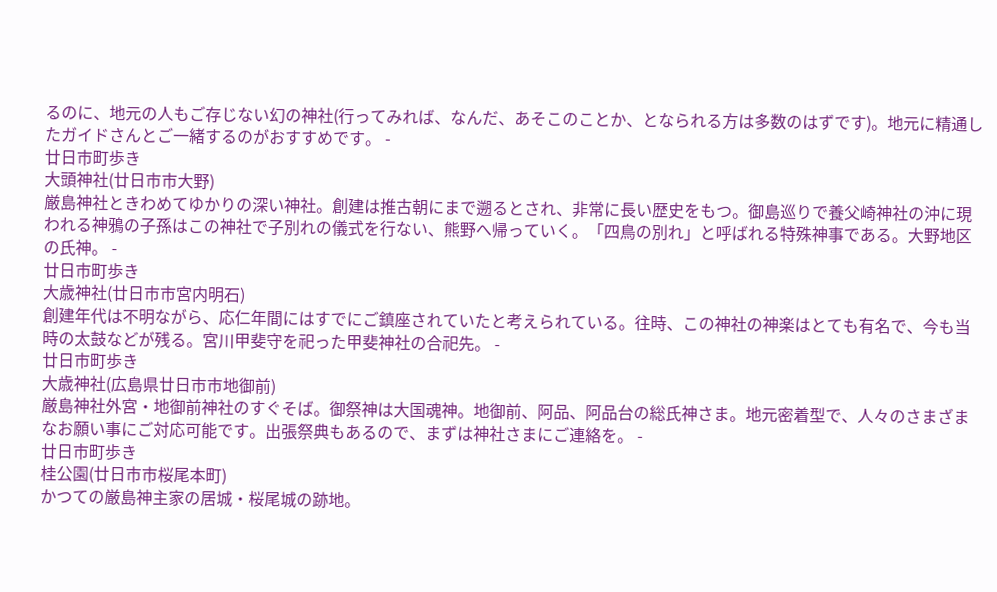るのに、地元の人もご存じない幻の神社(行ってみれば、なんだ、あそこのことか、となられる方は多数のはずです)。地元に精通したガイドさんとご一緒するのがおすすめです。 -
廿日市町歩き
大頭神社(廿日市市大野)
厳島神社ときわめてゆかりの深い神社。創建は推古朝にまで遡るとされ、非常に長い歴史をもつ。御島巡りで養父崎神社の沖に現われる神鴉の子孫はこの神社で子別れの儀式を行ない、熊野へ帰っていく。「四鳥の別れ」と呼ばれる特殊神事である。大野地区の氏神。 -
廿日市町歩き
大歳神社(廿日市市宮内明石)
創建年代は不明ながら、応仁年間にはすでにご鎮座されていたと考えられている。往時、この神社の神楽はとても有名で、今も当時の太鼓などが残る。宮川甲斐守を祀った甲斐神社の合祀先。 -
廿日市町歩き
大歳神社(広島県廿日市市地御前)
厳島神社外宮・地御前神社のすぐそば。御祭神は大国魂神。地御前、阿品、阿品台の総氏神さま。地元密着型で、人々のさまざまなお願い事にご対応可能です。出張祭典もあるので、まずは神社さまにご連絡を。 -
廿日市町歩き
桂公園(廿日市市桜尾本町)
かつての厳島神主家の居城・桜尾城の跡地。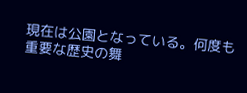現在は公園となっている。何度も重要な歴史の舞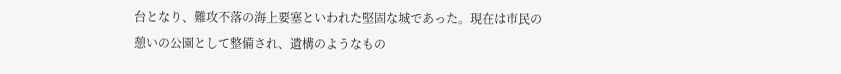台となり、難攻不落の海上要塞といわれた堅固な城であった。現在は市民の憩いの公園として整備され、遺構のようなもの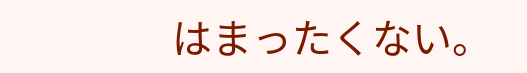はまったくない。